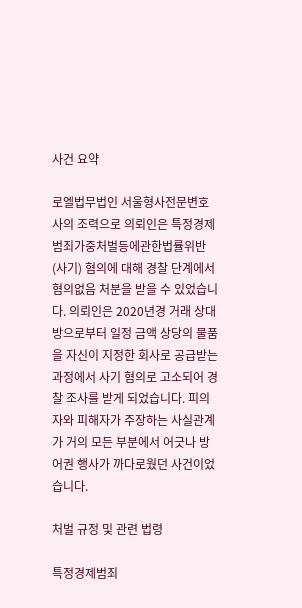사건 요약

로엘법무법인 서울형사전문변호사의 조력으로 의뢰인은 특정경제범죄가중처벌등에관한법률위반(사기) 혐의에 대해 경찰 단계에서 혐의없음 처분을 받을 수 있었습니다. 의뢰인은 2020년경 거래 상대방으로부터 일정 금액 상당의 물품을 자신이 지정한 회사로 공급받는 과정에서 사기 혐의로 고소되어 경찰 조사를 받게 되었습니다. 피의자와 피해자가 주장하는 사실관계가 거의 모든 부분에서 어긋나 방어권 행사가 까다로웠던 사건이었습니다.

처벌 규정 및 관련 법령

특정경제범죄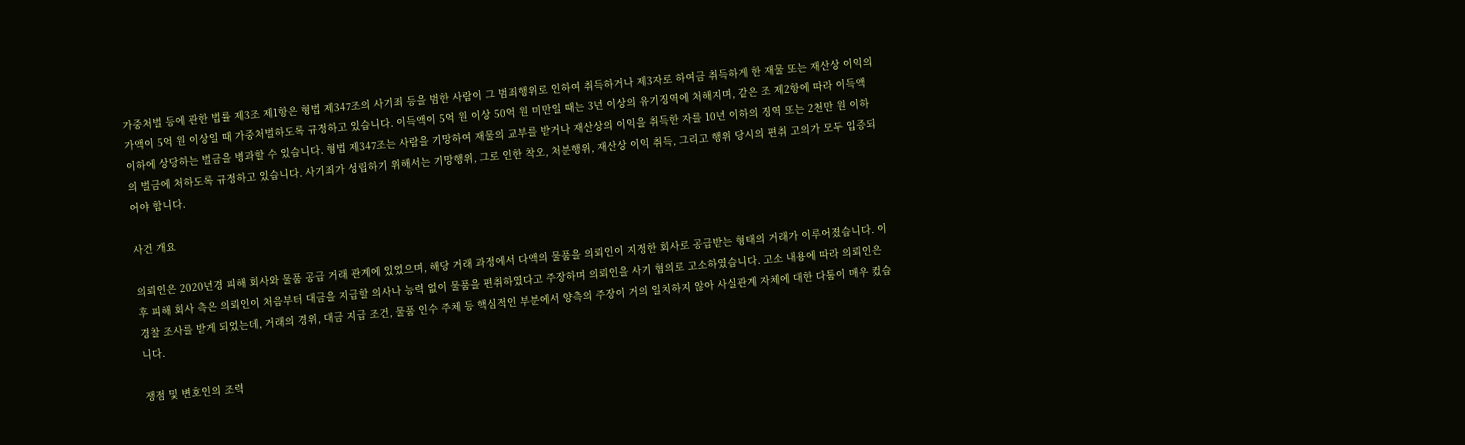가중처벌 등에 관한 법률 제3조 제1항은 형법 제347조의 사기죄 등을 범한 사람이 그 범죄행위로 인하여 취득하거나 제3자로 하여금 취득하게 한 재물 또는 재산상 이익의 가액이 5억 원 이상일 때 가중처벌하도록 규정하고 있습니다. 이득액이 5억 원 이상 50억 원 미만일 때는 3년 이상의 유기징역에 처해지며, 같은 조 제2항에 따라 이득액 이하에 상당하는 벌금을 병과할 수 있습니다. 형법 제347조는 사람을 기망하여 재물의 교부를 받거나 재산상의 이익을 취득한 자를 10년 이하의 징역 또는 2천만 원 이하의 벌금에 처하도록 규정하고 있습니다. 사기죄가 성립하기 위해서는 기망행위, 그로 인한 착오, 처분행위, 재산상 이익 취득, 그리고 행위 당시의 편취 고의가 모두 입증되어야 합니다.

사건 개요

의뢰인은 2020년경 피해 회사와 물품 공급 거래 관계에 있었으며, 해당 거래 과정에서 다액의 물품을 의뢰인이 지정한 회사로 공급받는 형태의 거래가 이루어졌습니다. 이후 피해 회사 측은 의뢰인이 처음부터 대금을 지급할 의사나 능력 없이 물품을 편취하였다고 주장하며 의뢰인을 사기 혐의로 고소하였습니다. 고소 내용에 따라 의뢰인은 경찰 조사를 받게 되었는데, 거래의 경위, 대금 지급 조건, 물품 인수 주체 등 핵심적인 부분에서 양측의 주장이 거의 일치하지 않아 사실관계 자체에 대한 다툼이 매우 컸습니다.

쟁점 및 변호인의 조력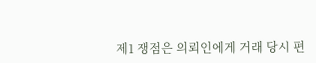제1 쟁점은 의뢰인에게 거래 당시 편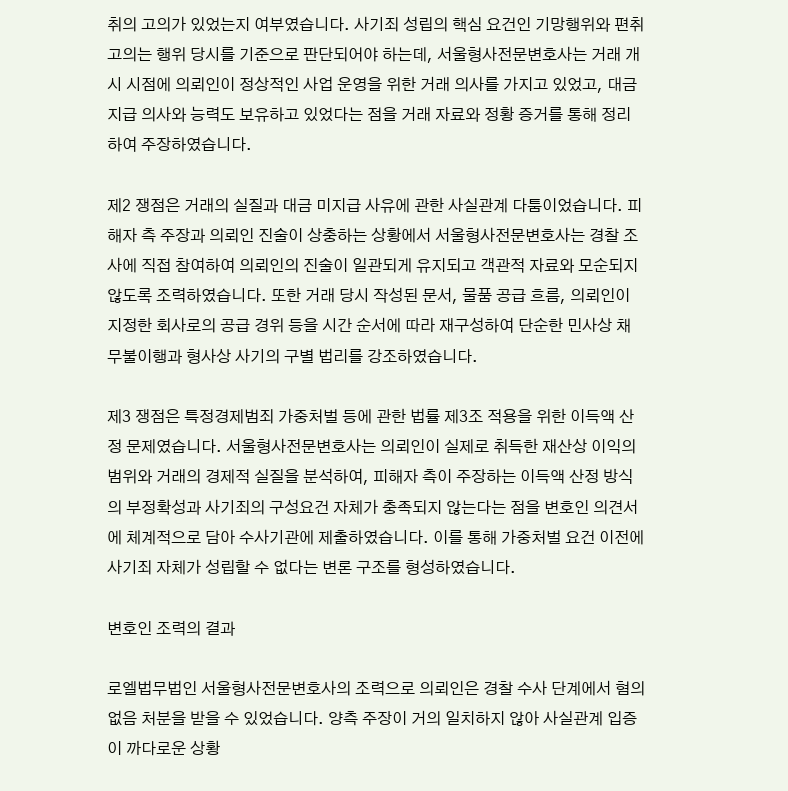취의 고의가 있었는지 여부였습니다. 사기죄 성립의 핵심 요건인 기망행위와 편취 고의는 행위 당시를 기준으로 판단되어야 하는데, 서울형사전문변호사는 거래 개시 시점에 의뢰인이 정상적인 사업 운영을 위한 거래 의사를 가지고 있었고, 대금 지급 의사와 능력도 보유하고 있었다는 점을 거래 자료와 정황 증거를 통해 정리하여 주장하였습니다.

제2 쟁점은 거래의 실질과 대금 미지급 사유에 관한 사실관계 다툼이었습니다. 피해자 측 주장과 의뢰인 진술이 상충하는 상황에서 서울형사전문변호사는 경찰 조사에 직접 참여하여 의뢰인의 진술이 일관되게 유지되고 객관적 자료와 모순되지 않도록 조력하였습니다. 또한 거래 당시 작성된 문서, 물품 공급 흐름, 의뢰인이 지정한 회사로의 공급 경위 등을 시간 순서에 따라 재구성하여 단순한 민사상 채무불이행과 형사상 사기의 구별 법리를 강조하였습니다.

제3 쟁점은 특정경제범죄 가중처벌 등에 관한 법률 제3조 적용을 위한 이득액 산정 문제였습니다. 서울형사전문변호사는 의뢰인이 실제로 취득한 재산상 이익의 범위와 거래의 경제적 실질을 분석하여, 피해자 측이 주장하는 이득액 산정 방식의 부정확성과 사기죄의 구성요건 자체가 충족되지 않는다는 점을 변호인 의견서에 체계적으로 담아 수사기관에 제출하였습니다. 이를 통해 가중처벌 요건 이전에 사기죄 자체가 성립할 수 없다는 변론 구조를 형성하였습니다.

변호인 조력의 결과

로엘법무법인 서울형사전문변호사의 조력으로 의뢰인은 경찰 수사 단계에서 혐의없음 처분을 받을 수 있었습니다. 양측 주장이 거의 일치하지 않아 사실관계 입증이 까다로운 상황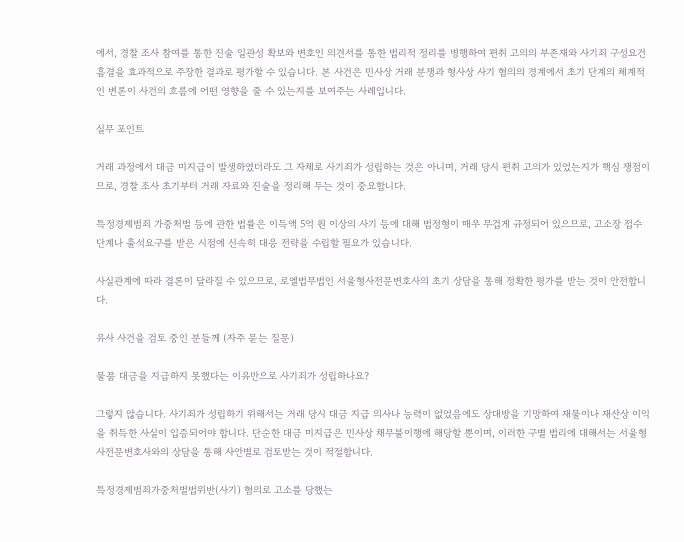에서, 경찰 조사 참여를 통한 진술 일관성 확보와 변호인 의견서를 통한 법리적 정리를 병행하여 편취 고의의 부존재와 사기죄 구성요건 흠결을 효과적으로 주장한 결과로 평가할 수 있습니다. 본 사건은 민사상 거래 분쟁과 형사상 사기 혐의의 경계에서 초기 단계의 체계적인 변론이 사건의 흐름에 어떤 영향을 줄 수 있는지를 보여주는 사례입니다.

실무 포인트

거래 과정에서 대금 미지급이 발생하였더라도 그 자체로 사기죄가 성립하는 것은 아니며, 거래 당시 편취 고의가 있었는지가 핵심 쟁점이므로, 경찰 조사 초기부터 거래 자료와 진술을 정리해 두는 것이 중요합니다.

특정경제범죄 가중처벌 등에 관한 법률은 이득액 5억 원 이상의 사기 등에 대해 법정형이 매우 무겁게 규정되어 있으므로, 고소장 접수 단계나 출석요구를 받은 시점에 신속히 대응 전략을 수립할 필요가 있습니다.

사실관계에 따라 결론이 달라질 수 있으므로, 로엘법무법인 서울형사전문변호사의 초기 상담을 통해 정확한 평가를 받는 것이 안전합니다.

유사 사건을 검토 중인 분들께 (자주 묻는 질문)

물품 대금을 지급하지 못했다는 이유만으로 사기죄가 성립하나요?

그렇지 않습니다. 사기죄가 성립하기 위해서는 거래 당시 대금 지급 의사나 능력이 없었음에도 상대방을 기망하여 재물이나 재산상 이익을 취득한 사실이 입증되어야 합니다. 단순한 대금 미지급은 민사상 채무불이행에 해당할 뿐이며, 이러한 구별 법리에 대해서는 서울형사전문변호사와의 상담을 통해 사안별로 검토받는 것이 적절합니다.

특정경제범죄가중처벌법위반(사기) 혐의로 고소를 당했는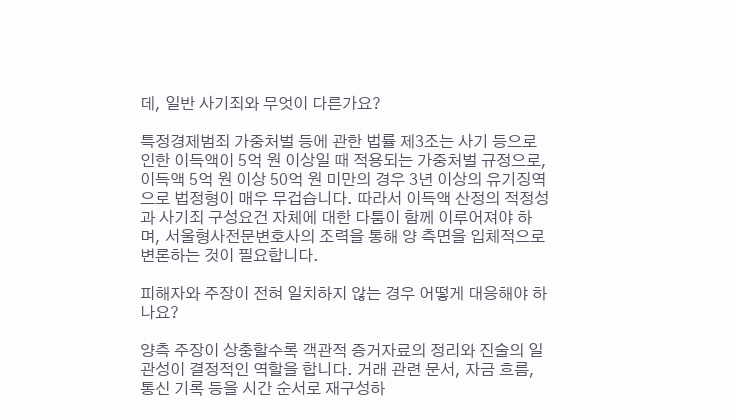데, 일반 사기죄와 무엇이 다른가요?

특정경제범죄 가중처벌 등에 관한 법률 제3조는 사기 등으로 인한 이득액이 5억 원 이상일 때 적용되는 가중처벌 규정으로, 이득액 5억 원 이상 50억 원 미만의 경우 3년 이상의 유기징역으로 법정형이 매우 무겁습니다. 따라서 이득액 산정의 적정성과 사기죄 구성요건 자체에 대한 다툼이 함께 이루어져야 하며, 서울형사전문변호사의 조력을 통해 양 측면을 입체적으로 변론하는 것이 필요합니다.

피해자와 주장이 전혀 일치하지 않는 경우 어떻게 대응해야 하나요?

양측 주장이 상충할수록 객관적 증거자료의 정리와 진술의 일관성이 결정적인 역할을 합니다. 거래 관련 문서, 자금 흐름, 통신 기록 등을 시간 순서로 재구성하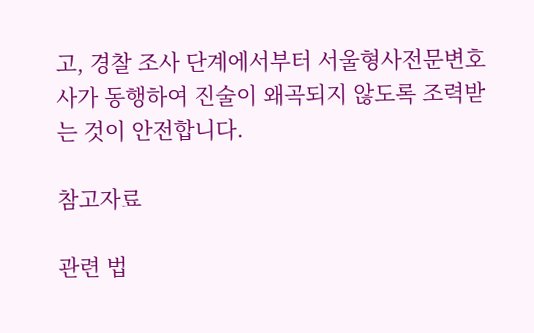고, 경찰 조사 단계에서부터 서울형사전문변호사가 동행하여 진술이 왜곡되지 않도록 조력받는 것이 안전합니다.

참고자료

관련 법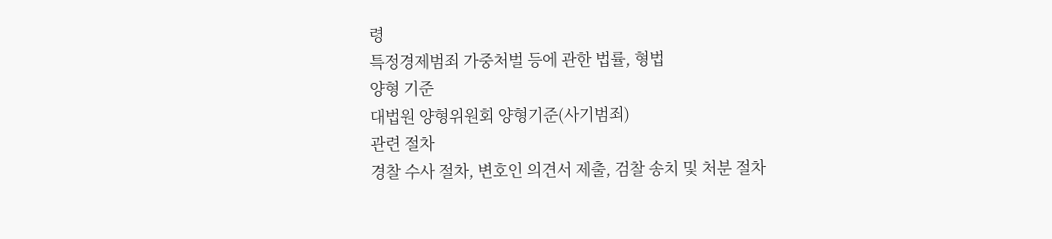령
특정경제범죄 가중처벌 등에 관한 법률, 형법
양형 기준
대법원 양형위원회 양형기준(사기범죄)
관련 절차
경찰 수사 절차, 변호인 의견서 제출, 검찰 송치 및 처분 절차